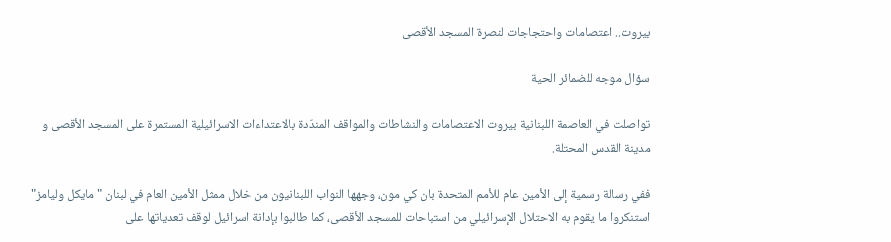بيروت.. اعتصامات واحتجاجات لنصرة المسجد الأقصى

سؤال موجه للضمائر الحية

تواصلت في العاصمة اللبنانية بيروت الاعتصامات والنشاطات والمواقف المندّدة بالاعتداءات الاسرائيلية المستمرة على المسجد الأقصى و مدينة القدس المحتلة.

ففي رسالة رسمية إلى الأمين عام للأمم المتحدة بان كي مون، وجهها النواب اللبنانيون من خلال ممثل الأمين العام في لبنان "مايكل وليامز" استنكروا ما يقوم به الاحتلال الإسرائيلي من استباحات للمسجد الأقصى، كما طالبوا بإدانة اسرائيل لوقف تعدياتها على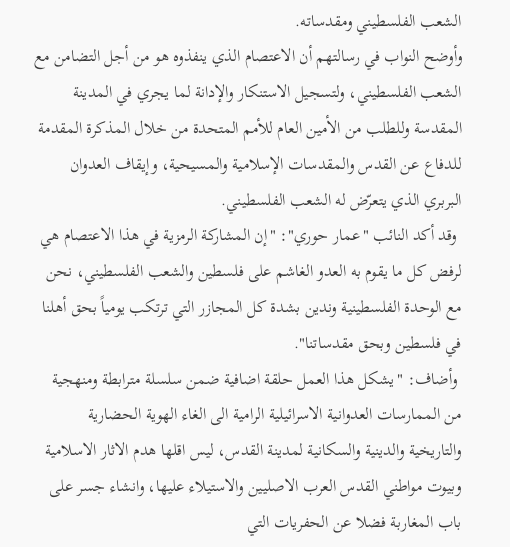الشعب الفلسطيني ومقدساته.
وأوضح النواب في رسالتهم أن الاعتصام الذي ينفذوه هو من أجل التضامن مع الشعب الفلسطيني، ولتسجيل الاستنكار والإدانة لما يجري في المدينة المقدسة وللطلب من الأمين العام للأمم المتحدة من خلال المذكرة المقدمة للدفاع عن القدس والمقدسات الإسلامية والمسيحية، وإيقاف العدوان البربري الذي يتعرّض له الشعب الفلسطيني.
 وقد أكد النائب "عمار حوري": "إن المشاركة الرمزية في هذا الاعتصام هي لرفض كل ما يقوم به العدو الغاشم على فلسطين والشعب الفلسطيني، نحن مع الوحدة الفلسطينية وندين بشدة كل المجازر التي ترتكب يومياً بحق أهلنا في فلسطين وبحق مقدساتنا".
 وأضاف: "يشكل هذا العمل حلقة اضافية ضمن سلسلة مترابطة ومنهجية من الممارسات العدوانية الاسرائيلية الرامية الى الغاء الهوية الحضارية والتاريخية والدينية والسكانية لمدينة القدس، ليس اقلها هدم الاثار الاسلامية وبيوت مواطني القدس العرب الاصليين والاستيلاء عليها، وانشاء جسر على باب المغاربة فضلا عن الحفريات التي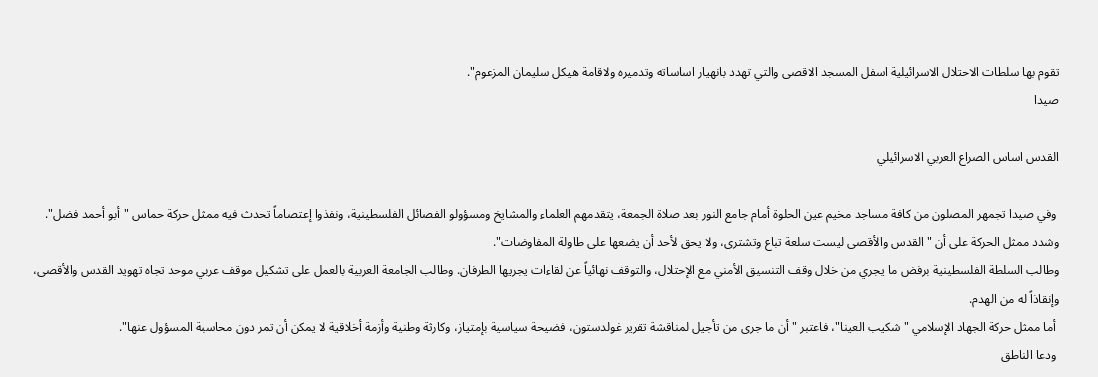تقوم بها سلطات الاحتلال الاسرائيلية اسفل المسجد الاقصى والتي تهدد بانهيار اساساته وتدميره ولاقامة هيكل سليمان المزعوم".
صيدا

القدس اساس الصراع العربي الاسرائيلي

 وفي صيدا تجمهر المصلون من كافة مساجد مخيم عين الحلوة أمام جامع النور بعد صلاة الجمعة، يتقدمهم العلماء والمشايخ ومسؤولو الفصائل الفلسطينية، ونفذوا إعتصاماً تحدث فيه ممثل حركة حماس "أبو أحمد فضل".
وشدد ممثل الحركة على أن "القدس والأقصى ليست سلعة تباع وتشترى، ولا يحق لأحد أن يضعها على طاولة المفاوضات".
وطالب السلطة الفلسطينية برفض ما يجري من خلال وقف التنسيق الأمني مع الإحتلال، والتوقف نهائياً عن لقاءات يجريها الطرفان. وطالب الجامعة العربية بالعمل على تشكيل موقف عربي موحد تجاه تهويد القدس والأقصى، وإنقاذاً له من الهدم.
 أما ممثل حركة الجهاد الإسلامي "شكيب العينا"، فاعتبر "أن ما جرى من تأجيل لمناقشة تقرير غولدستون، فضيحة سياسية بإمتياز، وكارثة وطنية وأزمة أخلاقية لا يمكن أن تمر دون محاسبة المسؤول عنها".
 ودعا الناطق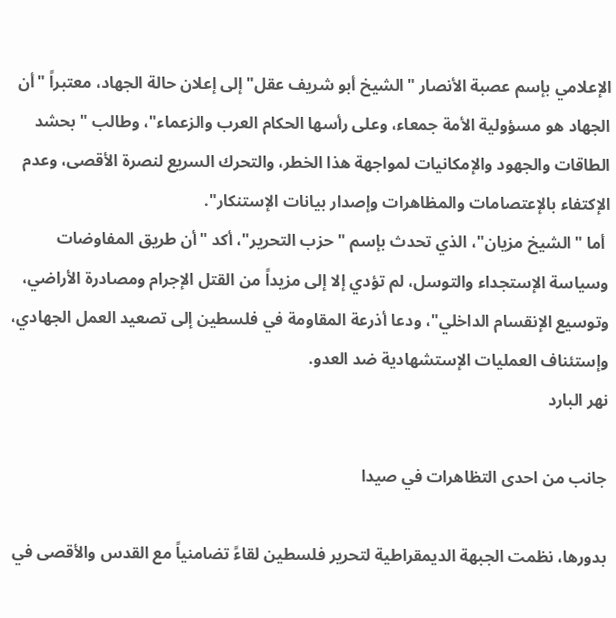الإعلامي بإسم عصبة الأنصار "الشيخ أبو شريف عقل" إلى إعلان حالة الجهاد، معتبراً "أن الجهاد هو مسؤولية الأمة جمعاء، وعلى رأسها الحكام العرب والزعماء"، وطالب "بحشد الطاقات والجهود والإمكانيات لمواجهة هذا الخطر، والتحرك السريع لنصرة الأقصى، وعدم الإكتفاء بالإعتصامات والمظاهرات وإصدار بيانات الإستنكار".
 أما "الشيخ مزيان"، الذي تحدث بإسم "حزب التحرير"، أكد "أن طريق المفاوضات وسياسة الإستجداء والتوسل، لم تؤدي إلا إلى مزيداً من القتل الإجرام ومصادرة الأراضي، وتوسيع الإنقسام الداخلي"، ودعا أذرعة المقاومة في فلسطين إلى تصعيد العمل الجهادي، وإستئناف العمليات الإستشهادية ضد العدو.
نهر البارد

جانب من احدى التظاهرات في صيدا

بدورها، نظمت الجبهة الديمقراطية لتحرير فلسطين لقاءً تضامنياً مع القدس والأقصى في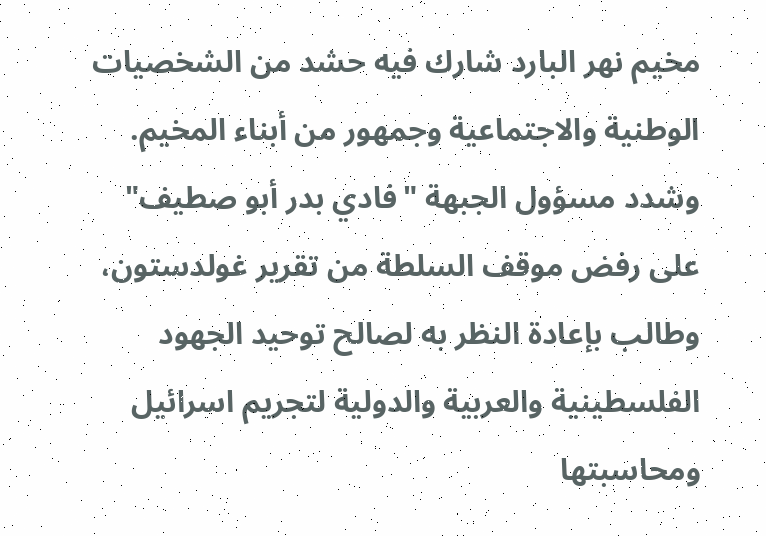مخيم نهر البارد شارك فيه حشد من الشخصيات الوطنية والاجتماعية وجمهور من أبناء المخيم.
وشدد مسؤول الجبهة "فادي بدر أبو صطيف" على رفض موقف السلطة من تقرير غولدستون، وطالب بإعادة النظر به لصالح توحيد الجهود الفلسطينية والعربية والدولية لتجريم اسرائيل ومحاسبتها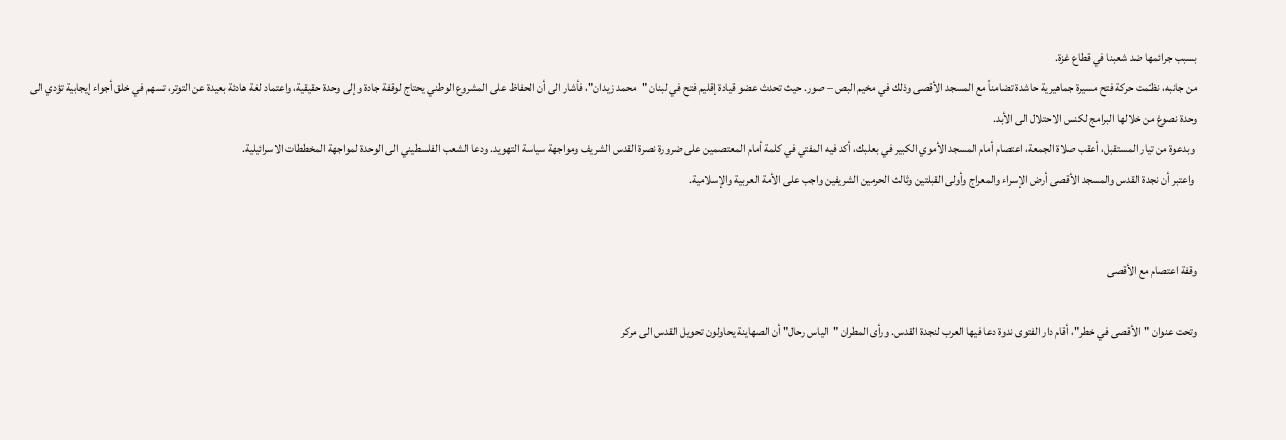بسبب جرائمها ضد شعبنا في قطاع غزة.
من جانبه، نظـّمت حركة فتح مسيرة جماهيرية حاشدة تضامناً مع المسجد الأقصى وذلك في مخيم البص – صور. حيث تحدث عضو قيادة إقليم فتح في لبنان "محمد زيدان"، فأشار الى أن الحفاظ على المشروع الوطني يحتاج لوقفة جادة وإلى وحدة حقيقية، واعتماد لغة هادئة بعيدة عن التوتر، تسهم في خلق أجواء إيجابية تؤدي الى وحدة نصوغ من خلالها البرامج لكنس الاحتلال الى الأبد.
 وبدعوة من تيار المستقبل، أعقب صلاة الجمعة، اعتصام أمام المسجد الأموي الكبير في بعلبك، أكد فيه المفتي في كلمة أمام المعتصمين على ضرورة نصرة القدس الشريف ومواجهة سياسة التهويد. ودعا الشعب الفلسطيني الى الوحدة لمواجهة المخططات الاسرائيلية.
 واعتبر أن نجدة القدس والمسجد الأقصى أرض الإسراء والمعراج وأولى القبلتين وثالث الحرمين الشريفين واجب على الأمة العربية والإسلامية.


وقفة اعتصام مع الأقصى

وتحت عنوان "الأقصى في خطر"، أقام دار الفتوى ندوة دعا فيها العرب لنجدة القدس. ورأى المطران "الياس رحال" أن الصهاينة يحاولون تحويل القدس الى مركر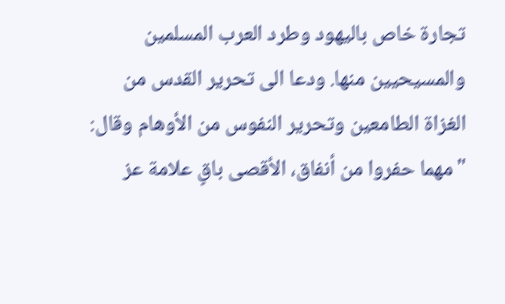تجارة خاص باليهود وطرد العرب المسلمين والمسيحيين منها. ودعا الى تحرير القدس من الغزاة الطامعين وتحرير النفوس من الأوهام وقال: "مهما حفروا من أنفاق، الأقصى باقٍ علامة عز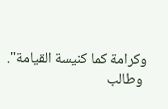وكرامة كما كنيسة القيامة".
 وطالب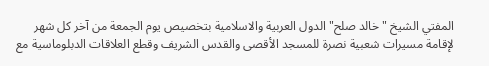المفتي الشيخ "خالد صلح" الدول العربية والاسلامية بتخصيص يوم الجمعة من آخر كل شهر لإقامة مسيرات شعبية نصرة للمسجد الأقصى والقدس الشريف وقطع العلاقات الدبلوماسية مع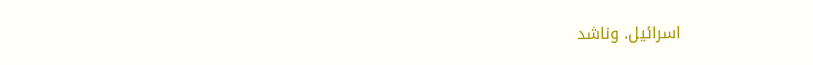اسرائيل. وناشد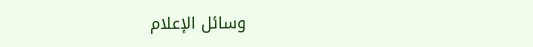وسائل الإعلام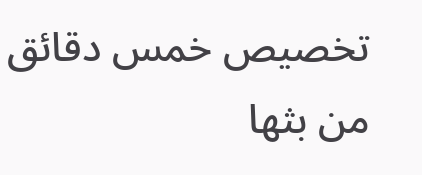تخصيص خمس دقائق من بثها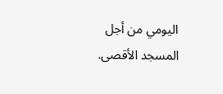اليومي من أجل المسجد الأقصى.